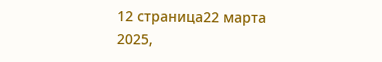12 страница22 марта 2025,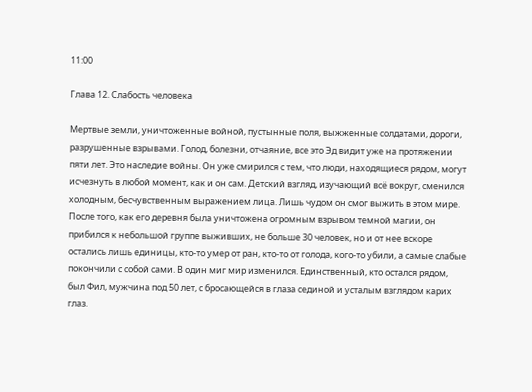11:00

Глава 12. Слабость человека

Мертвые земли, уничтоженные войной, пустынные поля, выжженные солдатами, дороги, разрушенные взрывами. Голод, болезни, отчаяние, все это Эд видит уже на протяжении пяти лет. Это наследие войны. Он уже смирился с тем, что люди, находящиеся рядом, могут исчезнуть в любой момент, как и он сам. Детский взгляд, изучающий всё вокруг, сменился холодным, бесчувственным выражением лица. Лишь чудом он смог выжить в этом мире. После того, как его деревня была уничтожена огромным взрывом темной магии, он прибился к небольшой группе выживших, не больше 30 человек, но и от нее вскоре остались лишь единицы, кто-то умер от ран, кто-то от голода, кого-то убили, а самые слабые покончили с собой сами. В один миг мир изменился. Единственный, кто остался рядом, был Фил, мужчина под 50 лет, с бросающейся в глаза сединой и усталым взглядом карих глаз.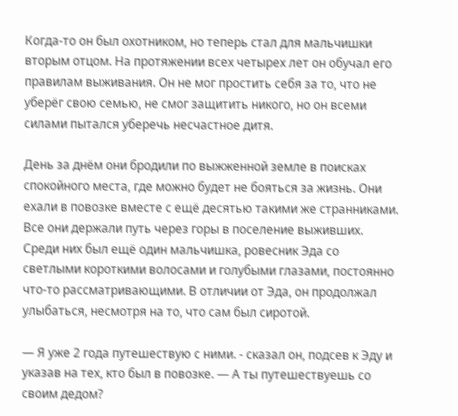Когда-то он был охотником, но теперь стал для мальчишки вторым отцом. На протяжении всех четырех лет он обучал его правилам выживания. Он не мог простить себя за то, что не уберёг свою семью, не смог защитить никого, но он всеми силами пытался уберечь несчастное дитя.

День за днём они бродили по выжженной земле в поисках спокойного места, где можно будет не бояться за жизнь. Они ехали в повозке вместе с ещё десятью такими же странниками. Все они держали путь через горы в поселение выживших. Среди них был ещё один мальчишка, ровесник Эда со светлыми короткими волосами и голубыми глазами, постоянно что-то рассматривающими. В отличии от Эда, он продолжал улыбаться, несмотря на то, что сам был сиротой.

— Я уже 2 года путешествую с ними. - сказал он, подсев к Эду и указав на тех, кто был в повозке. — А ты путешествуешь со своим дедом?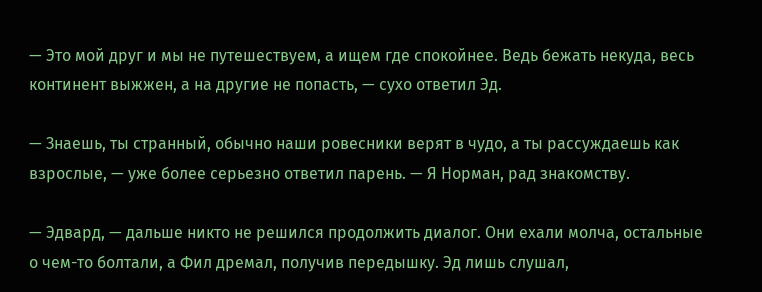— Это мой друг и мы не путешествуем, а ищем где спокойнее. Ведь бежать некуда, весь континент выжжен, а на другие не попасть, — сухо ответил Эд.

— Знаешь, ты странный, обычно наши ровесники верят в чудо, а ты рассуждаешь как взрослые, — уже более серьезно ответил парень. — Я Норман, рад знакомству.

— Эдвард, — дальше никто не решился продолжить диалог. Они ехали молча, остальные о чем-то болтали, а Фил дремал, получив передышку. Эд лишь слушал,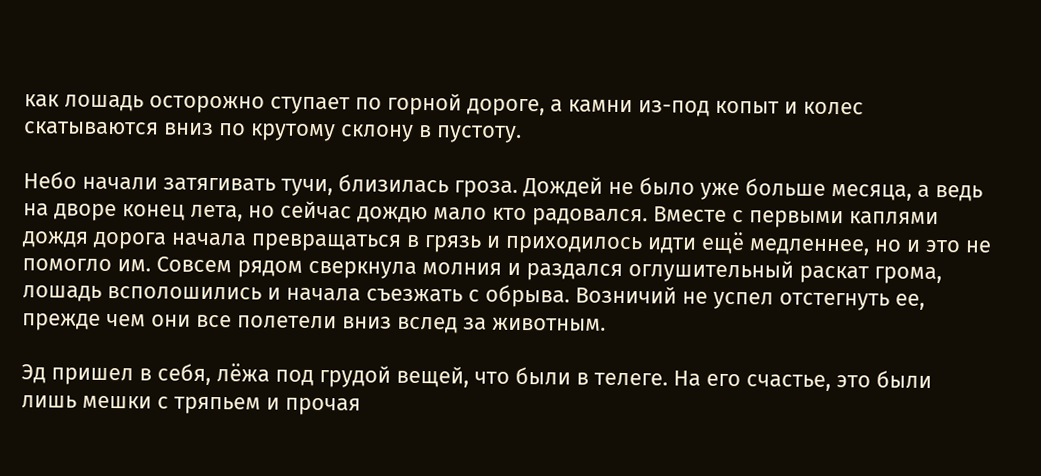как лошадь осторожно ступает по горной дороге, а камни из-под копыт и колес скатываются вниз по крутому склону в пустоту.

Небо начали затягивать тучи, близилась гроза. Дождей не было уже больше месяца, а ведь на дворе конец лета, но сейчас дождю мало кто радовался. Вместе с первыми каплями дождя дорога начала превращаться в грязь и приходилось идти ещё медленнее, но и это не помогло им. Совсем рядом сверкнула молния и раздался оглушительный раскат грома, лошадь всполошились и начала съезжать с обрыва. Возничий не успел отстегнуть ее, прежде чем они все полетели вниз вслед за животным.

Эд пришел в себя, лёжа под грудой вещей, что были в телеге. На его счастье, это были лишь мешки с тряпьем и прочая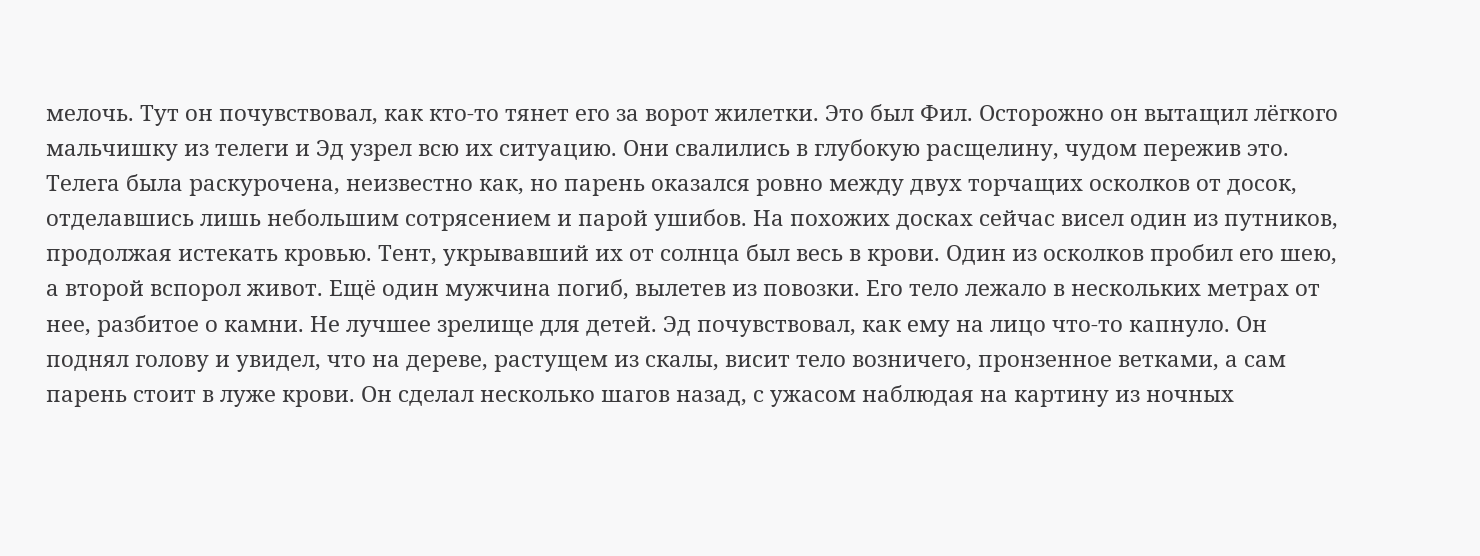мелочь. Тут он почувствовал, как кто-то тянет его за ворот жилетки. Это был Фил. Осторожно он вытащил лёгкого мальчишку из телеги и Эд узрел всю их ситуацию. Они свалились в глубокую расщелину, чудом пережив это. Телега была раскурочена, неизвестно как, но парень оказался ровно между двух торчащих осколков от досок, отделавшись лишь небольшим сотрясением и парой ушибов. На похожих досках сейчас висел один из путников, продолжая истекать кровью. Тент, укрывавший их от солнца был весь в крови. Один из осколков пробил его шею, а второй вспорол живот. Ещё один мужчина погиб, вылетев из повозки. Его тело лежало в нескольких метрах от нее, разбитое о камни. Не лучшее зрелище для детей. Эд почувствовал, как ему на лицо что-то капнуло. Он поднял голову и увидел, что на дереве, растущем из скалы, висит тело возничего, пронзенное ветками, а сам парень стоит в луже крови. Он сделал несколько шагов назад, с ужасом наблюдая на картину из ночных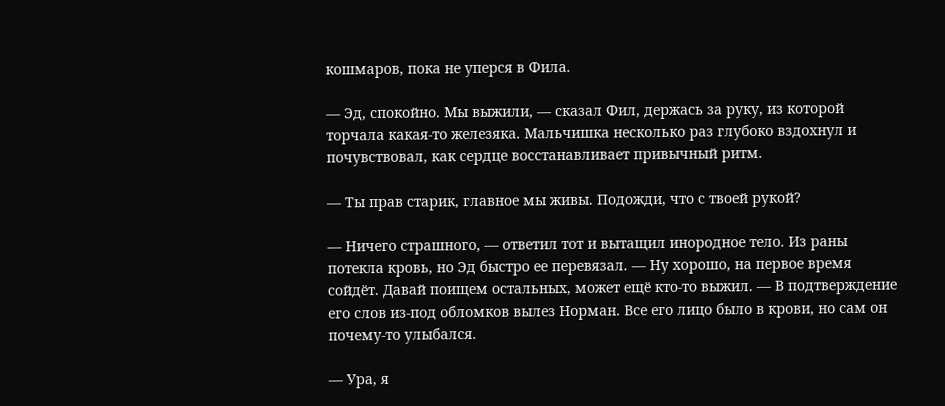кошмаров, пока не уперся в Фила.

— Эд, спокойно. Мы выжили, — сказал Фил, держась за руку, из которой торчала какая-то железяка. Мальчишка несколько раз глубоко вздохнул и почувствовал, как сердце восстанавливает привычный ритм.

— Ты прав старик, главное мы живы. Подожди, что с твоей рукой?

— Ничего страшного, — ответил тот и вытащил инородное тело. Из раны потекла кровь, но Эд быстро ее перевязал. — Ну хорошо, на первое время сойдёт. Давай поищем остальных, может ещё кто-то выжил. — В подтверждение его слов из-под обломков вылез Норман. Все его лицо было в крови, но сам он почему-то улыбался.

— Ура, я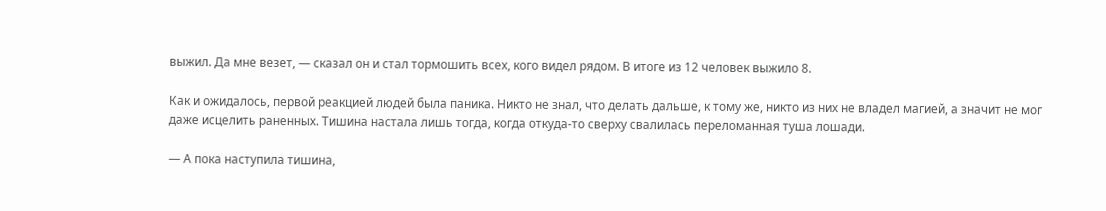выжил. Да мне везет, — сказал он и стал тормошить всех, кого видел рядом. В итоге из 12 человек выжило 8.

Как и ожидалось, первой реакцией людей была паника. Никто не знал, что делать дальше, к тому же, никто из них не владел магией, а значит не мог даже исцелить раненных. Тишина настала лишь тогда, когда откуда-то сверху свалилась переломанная туша лошади.

— А пока наступила тишина,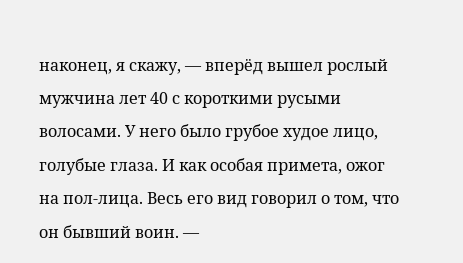наконец, я скажу, — вперёд вышел рослый мужчина лет 40 с короткими русыми волосами. У него было грубое худое лицо, голубые глаза. И как особая примета, ожог на пол-лица. Весь его вид говорил о том, что он бывший воин. —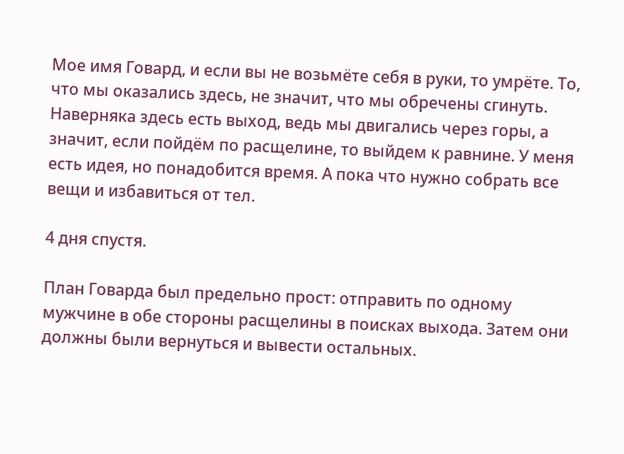Мое имя Говард, и если вы не возьмёте себя в руки, то умрёте. То, что мы оказались здесь, не значит, что мы обречены сгинуть. Наверняка здесь есть выход, ведь мы двигались через горы, а значит, если пойдём по расщелине, то выйдем к равнине. У меня есть идея, но понадобится время. А пока что нужно собрать все вещи и избавиться от тел.

4 дня спустя.

План Говарда был предельно прост: отправить по одному мужчине в обе стороны расщелины в поисках выхода. Затем они должны были вернуться и вывести остальных.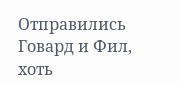Отправились Говард и Фил, хоть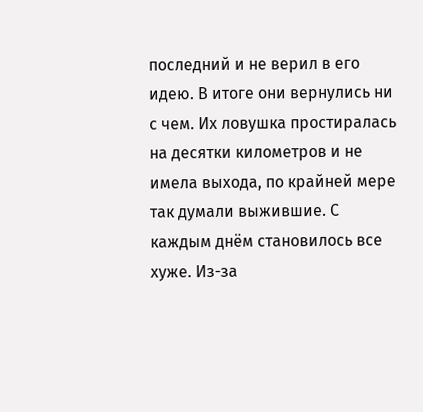последний и не верил в его идею. В итоге они вернулись ни с чем. Их ловушка простиралась на десятки километров и не имела выхода, по крайней мере так думали выжившие. С каждым днём становилось все хуже. Из-за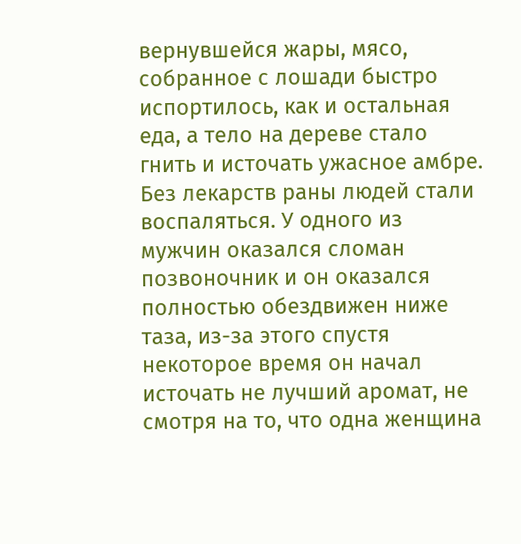вернувшейся жары, мясо, собранное с лошади быстро испортилось, как и остальная еда, а тело на дереве стало гнить и источать ужасное амбре. Без лекарств раны людей стали воспаляться. У одного из мужчин оказался сломан позвоночник и он оказался полностью обездвижен ниже таза, из-за этого спустя некоторое время он начал источать не лучший аромат, не смотря на то, что одна женщина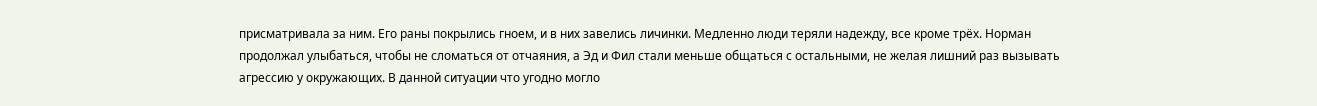присматривала за ним. Его раны покрылись гноем, и в них завелись личинки. Медленно люди теряли надежду, все кроме трёх. Норман продолжал улыбаться, чтобы не сломаться от отчаяния, а Эд и Фил стали меньше общаться с остальными, не желая лишний раз вызывать агрессию у окружающих. В данной ситуации что угодно могло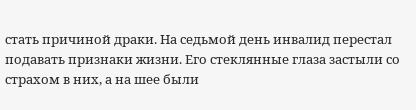стать причиной драки. На седьмой день инвалид перестал подавать признаки жизни. Его стеклянные глаза застыли со страхом в них, а на шее были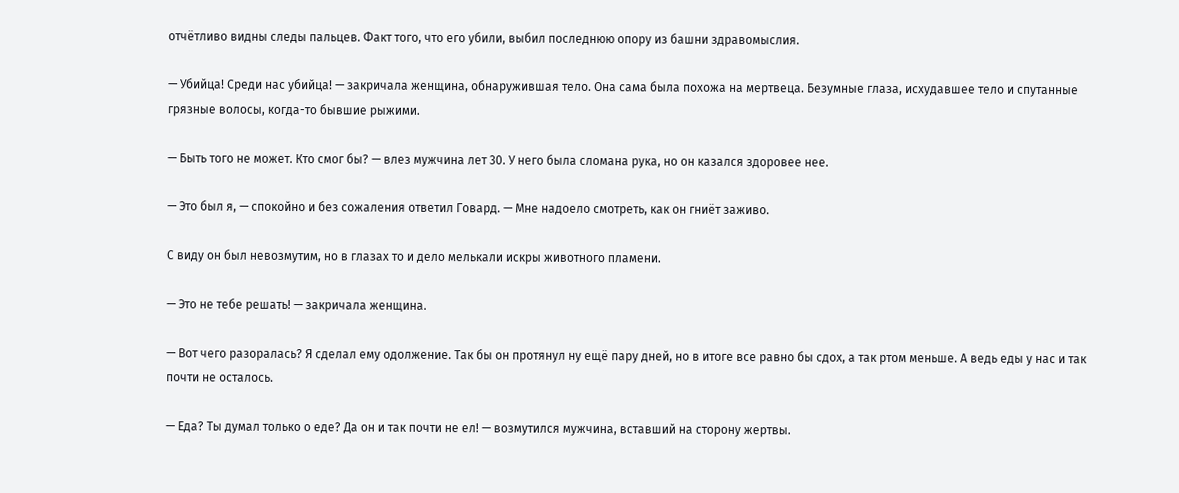отчётливо видны следы пальцев. Факт того, что его убили, выбил последнюю опору из башни здравомыслия.

— Убийца! Среди нас убийца! — закричала женщина, обнаружившая тело. Она сама была похожа на мертвеца. Безумные глаза, исхудавшее тело и спутанные грязные волосы, когда-то бывшие рыжими.

— Быть того не может. Кто смог бы? — влез мужчина лет 30. У него была сломана рука, но он казался здоровее нее.

— Это был я, — спокойно и без сожаления ответил Говард. — Мне надоело смотреть, как он гниёт заживо.

С виду он был невозмутим, но в глазах то и дело мелькали искры животного пламени.

— Это не тебе решать! — закричала женщина.

— Вот чего разоралась? Я сделал ему одолжение. Так бы он протянул ну ещё пару дней, но в итоге все равно бы сдох, а так ртом меньше. А ведь еды у нас и так почти не осталось.

— Еда? Ты думал только о еде? Да он и так почти не ел! — возмутился мужчина, вставший на сторону жертвы.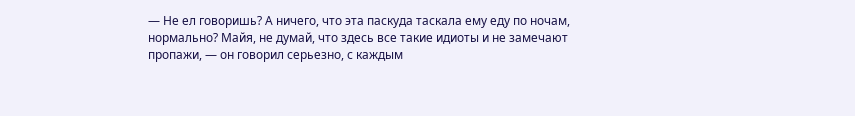— Не ел говоришь? А ничего, что эта паскуда таскала ему еду по ночам, нормально? Майя, не думай, что здесь все такие идиоты и не замечают пропажи, — он говорил серьезно, с каждым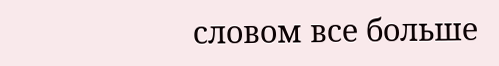словом все больше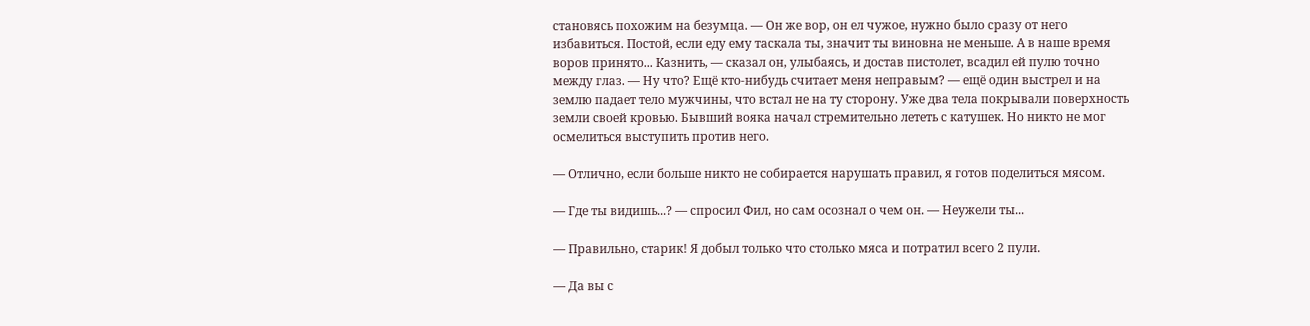становясь похожим на безумца. — Он же вор, он ел чужое, нужно было сразу от него избавиться. Постой, если еду ему таскала ты, значит ты виновна не меньше. А в наше время воров принято... Казнить, — сказал он, улыбаясь, и достав пистолет, всадил ей пулю точно между глаз. — Ну что? Ещё кто-нибудь считает меня неправым? — ещё один выстрел и на землю падает тело мужчины, что встал не на ту сторону. Уже два тела покрывали поверхность земли своей кровью. Бывший вояка начал стремительно лететь с катушек. Но никто не мог осмелиться выступить против него.

— Отлично, если больше никто не собирается нарушать правил, я готов поделиться мясом.

— Где ты видишь...? — спросил Фил, но сам осознал о чем он. — Неужели ты...

— Правильно, старик! Я добыл только что столько мяса и потратил всего 2 пули.

— Да вы с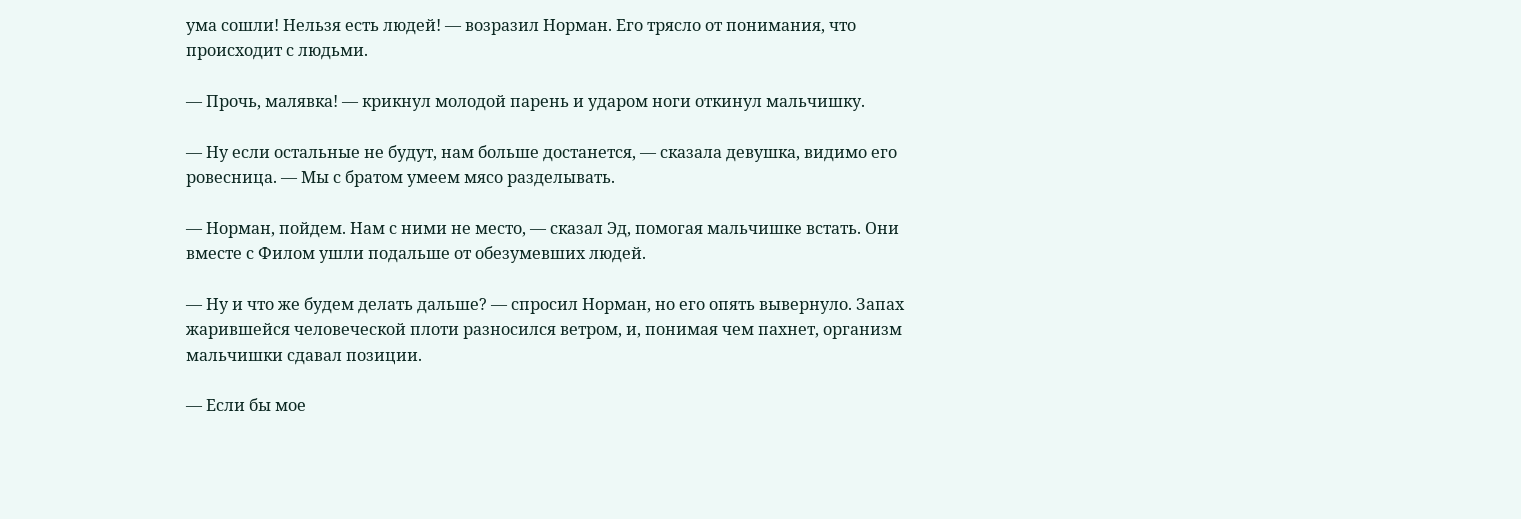ума сошли! Нельзя есть людей! — возразил Норман. Его трясло от понимания, что происходит с людьми.

— Прочь, малявка! — крикнул молодой парень и ударом ноги откинул мальчишку.

— Ну если остальные не будут, нам больше достанется, — сказала девушка, видимо его ровесница. — Мы с братом умеем мясо разделывать.

— Норман, пойдем. Нам с ними не место, — сказал Эд, помогая мальчишке встать. Они вместе с Филом ушли подальше от обезумевших людей.

— Ну и что же будем делать дальше? — спросил Норман, но его опять вывернуло. Запах жарившейся человеческой плоти разносился ветром, и, понимая чем пахнет, организм мальчишки сдавал позиции.

— Если бы мое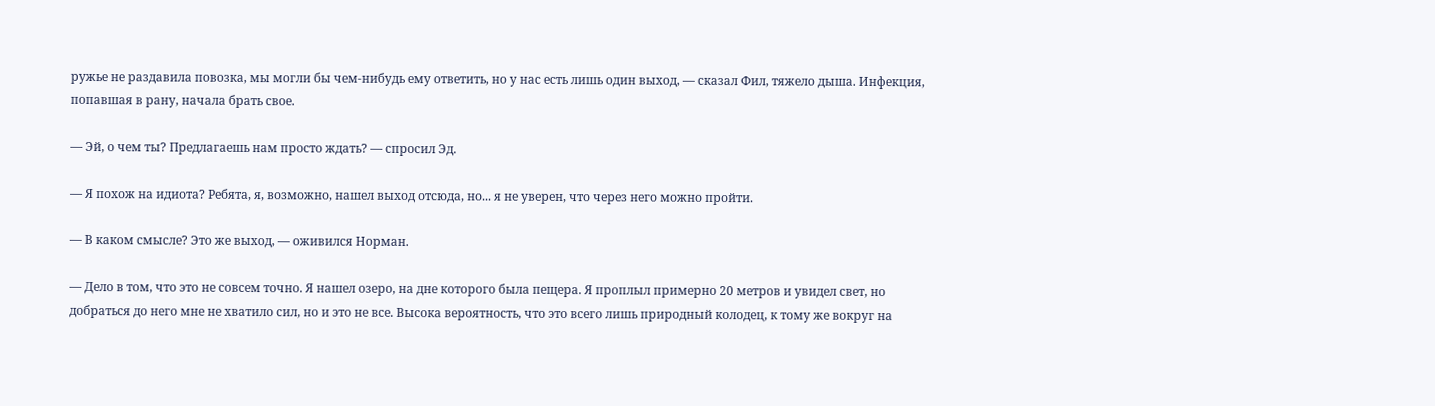ружье не раздавила повозка, мы могли бы чем-нибудь ему ответить, но у нас есть лишь один выход, — сказал Фил, тяжело дыша. Инфекция, попавшая в рану, начала брать свое.

— Эй, о чем ты? Предлагаешь нам просто ждать? — спросил Эд.

— Я похож на идиота? Ребята, я, возможно, нашел выход отсюда, но... я не уверен, что через него можно пройти.

— В каком смысле? Это же выход, — оживился Норман.

— Дело в том, что это не совсем точно. Я нашел озеро, на дне которого была пещера. Я проплыл примерно 20 метров и увидел свет, но добраться до него мне не хватило сил, но и это не все. Высока вероятность, что это всего лишь природный колодец, к тому же вокруг на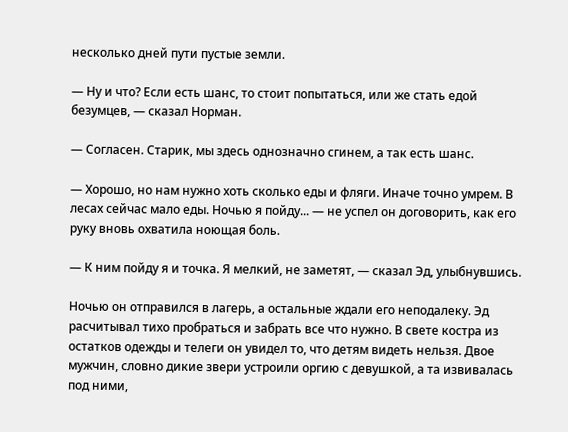несколько дней пути пустые земли.

— Ну и что? Если есть шанс, то стоит попытаться, или же стать едой безумцев, — сказал Норман.

— Согласен. Старик, мы здесь однозначно сгинем, а так есть шанс.

— Хорошо, но нам нужно хоть сколько еды и фляги. Иначе точно умрем. В лесах сейчас мало еды. Ночью я пойду... — не успел он договорить, как его руку вновь охватила ноющая боль.

— К ним пойду я и точка. Я мелкий, не заметят, — сказал Эд, улыбнувшись.

Ночью он отправился в лагерь, а остальные ждали его неподалеку. Эд расчитывал тихо пробраться и забрать все что нужно. В свете костра из остатков одежды и телеги он увидел то, что детям видеть нельзя. Двое мужчин, словно дикие звери устроили оргию с девушкой, а та извивалась под ними,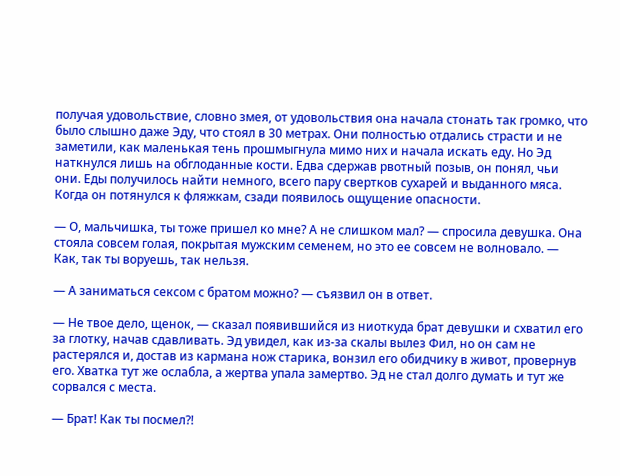получая удовольствие, словно змея, от удовольствия она начала стонать так громко, что было слышно даже Эду, что стоял в 30 метрах. Они полностью отдались страсти и не заметили, как маленькая тень прошмыгнула мимо них и начала искать еду. Но Эд наткнулся лишь на обглоданные кости. Едва сдержав рвотный позыв, он понял, чьи они. Еды получилось найти немного, всего пару свертков сухарей и выданного мяса. Когда он потянулся к фляжкам, сзади появилось ощущение опасности.

— О, мальчишка, ты тоже пришел ко мне? А не слишком мал? — спросила девушка. Она стояла совсем голая, покрытая мужским семенем, но это ее совсем не волновало. — Как, так ты воруешь, так нельзя.

— А заниматься сексом с братом можно? — съязвил он в ответ.

— Не твое дело, щенок, — сказал появившийся из ниоткуда брат девушки и схватил его за глотку, начав сдавливать. Эд увидел, как из-за скалы вылез Фил, но он сам не растерялся и, достав из кармана нож старика, вонзил его обидчику в живот, провернув его. Хватка тут же ослабла, а жертва упала замертво. Эд не стал долго думать и тут же сорвался с места.

— Брат! Как ты посмел?!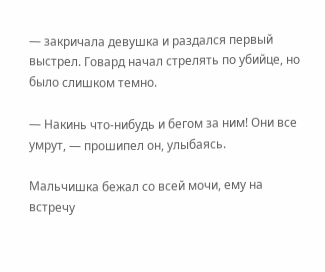— закричала девушка и раздался первый выстрел. Говард начал стрелять по убийце, но было слишком темно.

— Накинь что-нибудь и бегом за ним! Они все умрут, — прошипел он, улыбаясь.

Мальчишка бежал со всей мочи, ему на встречу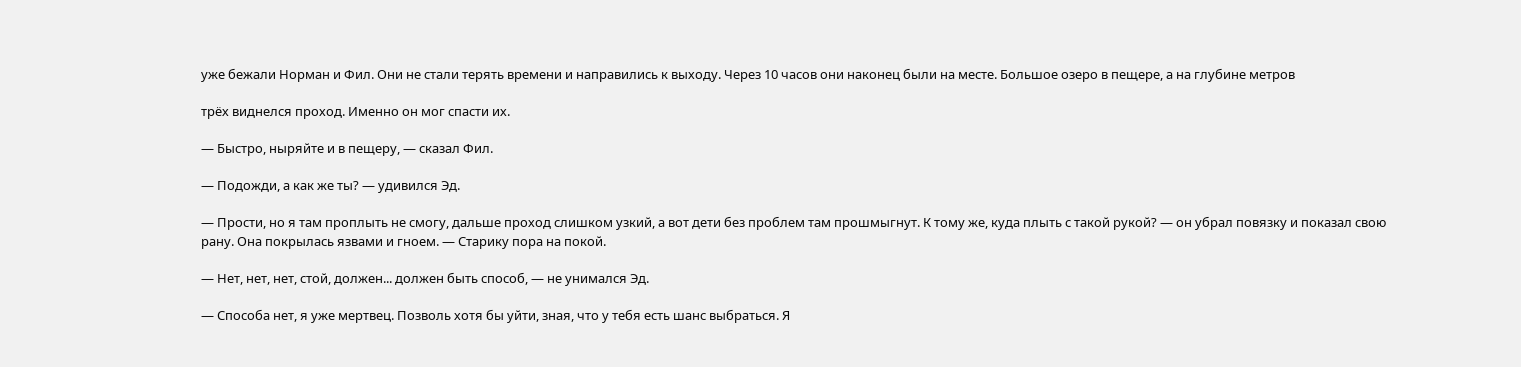уже бежали Норман и Фил. Они не стали терять времени и направились к выходу. Через 10 часов они наконец были на месте. Большое озеро в пещере, а на глубине метров

трёх виднелся проход. Именно он мог спасти их.

— Быстро, ныряйте и в пещеру, — сказал Фил.

— Подожди, а как же ты? — удивился Эд.

— Прости, но я там проплыть не смогу, дальше проход слишком узкий, а вот дети без проблем там прошмыгнут. К тому же, куда плыть с такой рукой? — он убрал повязку и показал свою рану. Она покрылась язвами и гноем. — Старику пора на покой.

— Нет, нет, нет, стой, должен... должен быть способ, — не унимался Эд.

— Способа нет, я уже мертвец. Позволь хотя бы уйти, зная, что у тебя есть шанс выбраться. Я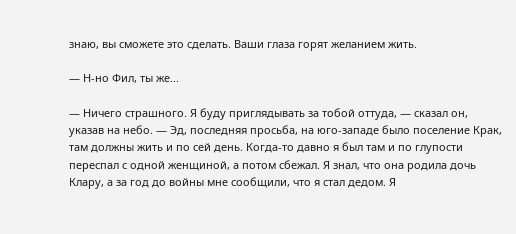знаю, вы сможете это сделать. Ваши глаза горят желанием жить.

— Н-но Фил, ты же...

— Ничего страшного. Я буду приглядывать за тобой оттуда, — сказал он, указав на небо. — Эд, последняя просьба, на юго-западе было поселение Крак, там должны жить и по сей день. Когда-то давно я был там и по глупости переспал с одной женщиной, а потом сбежал. Я знал, что она родила дочь Клару, а за год до войны мне сообщили, что я стал дедом. Я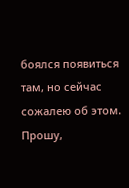боялся появиться там, но сейчас сожалею об этом. Прошу,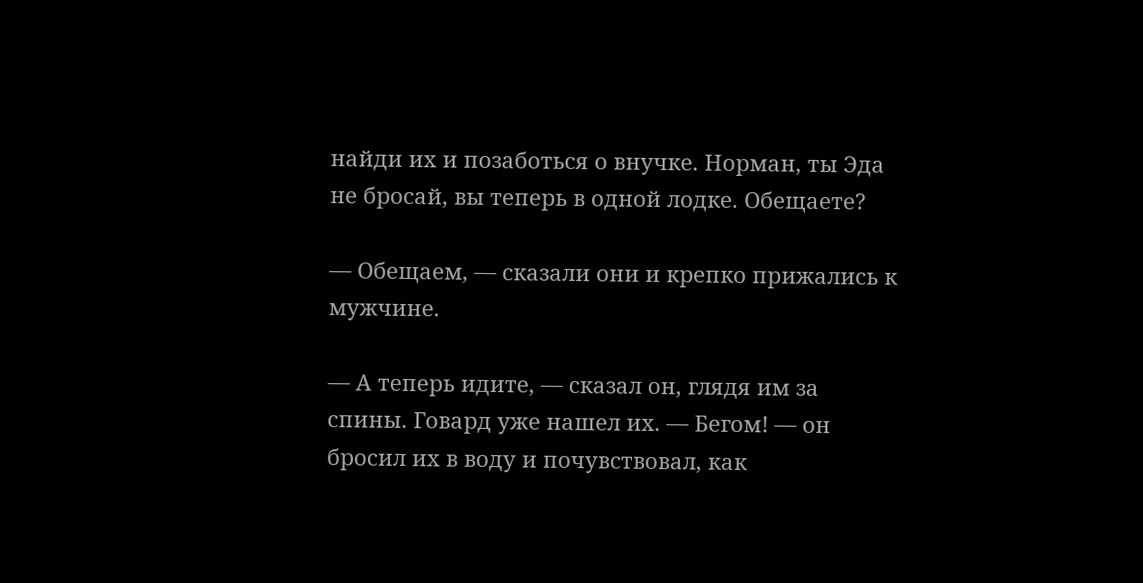найди их и позаботься о внучке. Норман, ты Эда не бросай, вы теперь в одной лодке. Обещаете?

— Обещаем, — сказали они и крепко прижались к мужчине.

— А теперь идите, — сказал он, глядя им за спины. Говард уже нашел их. — Бегом! — он бросил их в воду и почувствовал, как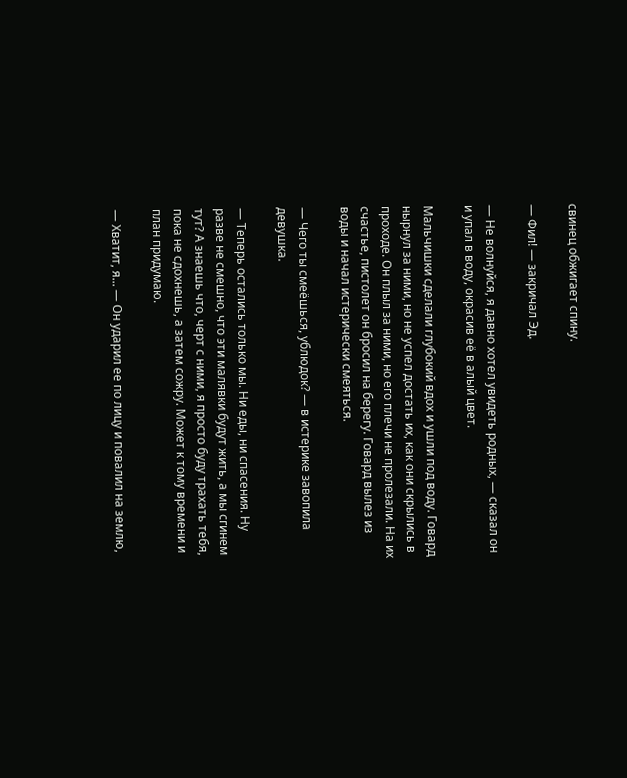свинец обжигает спину.

— Фил! — закричал Эд.

— Не волнуйся, я давно хотел увидеть родных, — сказал он и упал в воду, окрасив её в алый цвет.

Мальчишки сделали глубокий вдох и ушли под воду. Говард нырнул за ними, но не успел достать их, как они скрылись в проходе. Он плыл за ними, но его плечи не пролезали. На их счастье, пистолет он бросил на берегу. Говард вылез из воды и начал истерически смеяться.

— Чего ты смеёшься, ублюдок? — в истерике завопила девушка.

— Теперь остались только мы. Ни еды, ни спасения. Ну разве не смешно, что эти малявки будут жить, а мы сгинем тут? А знаешь что, черт с ними, я просто буду трахать тебя, пока не сдохнешь, а затем сожру. Может к тому времени и план придумаю.

— Хватит, я... — Он ударил ее по лицу и повалил на землю,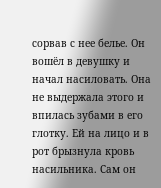сорвав с нее белье. Он вошёл в девушку и начал насиловать. Она не выдержала этого и впилась зубами в его глотку. Ей на лицо и в рот брызнула кровь насильника. Сам он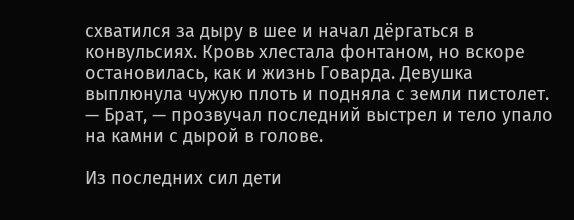схватился за дыру в шее и начал дёргаться в конвульсиях. Кровь хлестала фонтаном, но вскоре остановилась, как и жизнь Говарда. Девушка выплюнула чужую плоть и подняла с земли пистолет. — Брат, — прозвучал последний выстрел и тело упало на камни с дырой в голове.

Из последних сил дети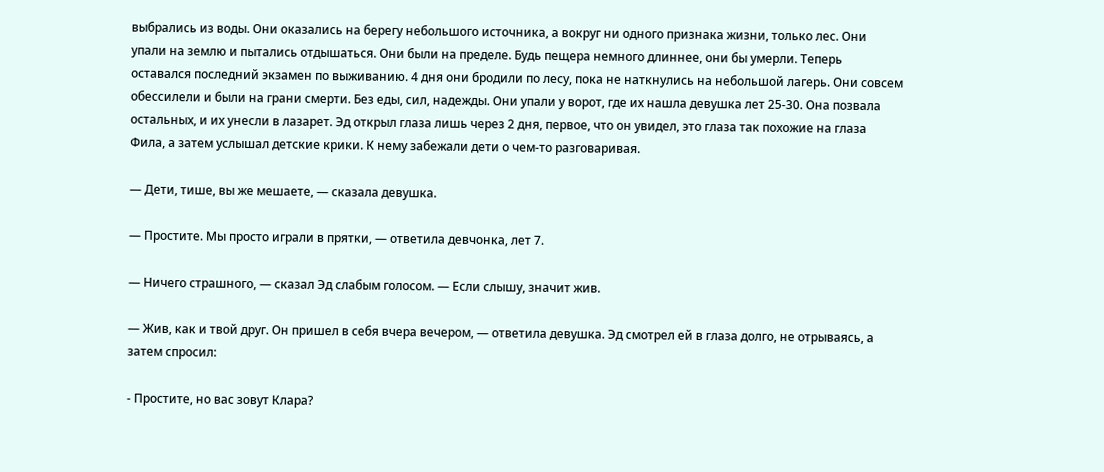выбрались из воды. Они оказались на берегу небольшого источника, а вокруг ни одного признака жизни, только лес. Они упали на землю и пытались отдышаться. Они были на пределе. Будь пещера немного длиннее, они бы умерли. Теперь оставался последний экзамен по выживанию. 4 дня они бродили по лесу, пока не наткнулись на небольшой лагерь. Они совсем обессилели и были на грани смерти. Без еды, сил, надежды. Они упали у ворот, где их нашла девушка лет 25-30. Она позвала остальных, и их унесли в лазарет. Эд открыл глаза лишь через 2 дня, первое, что он увидел, это глаза так похожие на глаза Фила, а затем услышал детские крики. К нему забежали дети о чем-то разговаривая.

— Дети, тише, вы же мешаете, — сказала девушка.

— Простите. Мы просто играли в прятки, — ответила девчонка, лет 7.

— Ничего страшного, — сказал Эд слабым голосом. — Если слышу, значит жив.

— Жив, как и твой друг. Он пришел в себя вчера вечером, — ответила девушка. Эд смотрел ей в глаза долго, не отрываясь, а затем спросил:

- Простите, но вас зовут Клара?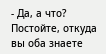- Да, а что? Постойте, откуда вы оба знаете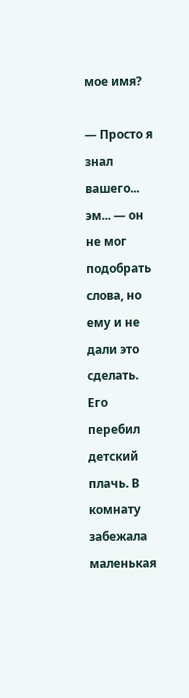мое имя?

— Просто я знал вашего... эм... — он не мог подобрать слова, но ему и не дали это сделать. Его перебил детский плачь. В комнату забежала маленькая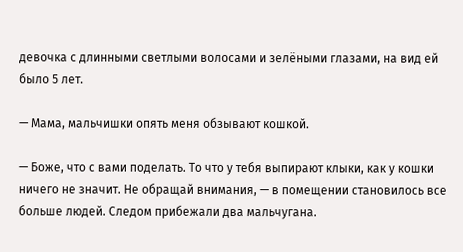девочка с длинными светлыми волосами и зелёными глазами, на вид ей было 5 лет.

— Мама, мальчишки опять меня обзывают кошкой.

— Боже, что с вами поделать. То что у тебя выпирают клыки, как у кошки ничего не значит. Не обращай внимания, — в помещении становилось все больше людей. Следом прибежали два мальчугана.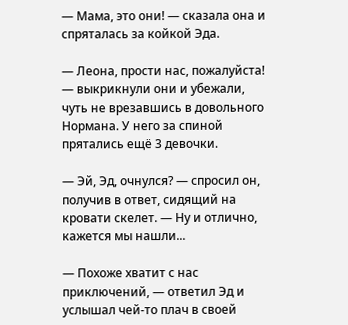— Мама, это они! — сказала она и спряталась за койкой Эда.

— Леона, прости нас, пожалуйста! — выкрикнули они и убежали, чуть не врезавшись в довольного Нормана. У него за спиной прятались ещё 3 девочки.

— Эй, Эд, очнулся? — спросил он, получив в ответ, сидящий на кровати скелет. — Ну и отлично, кажется мы нашли...

— Похоже хватит с нас приключений, — ответил Эд и услышал чей-то плач в своей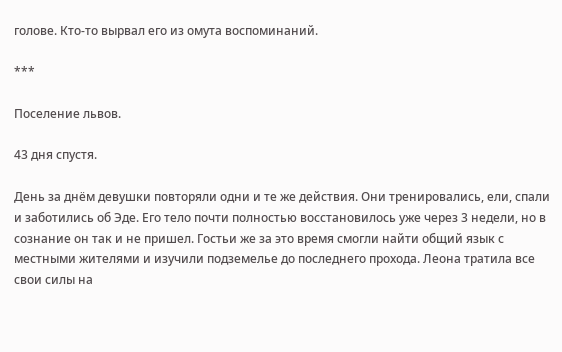голове. Кто-то вырвал его из омута воспоминаний.

***

Поселение львов.

43 дня спустя.

День за днём девушки повторяли одни и те же действия. Они тренировались, ели, спали и заботились об Эде. Его тело почти полностью восстановилось уже через 3 недели, но в сознание он так и не пришел. Гостьи же за это время смогли найти общий язык с местными жителями и изучили подземелье до последнего прохода. Леона тратила все свои силы на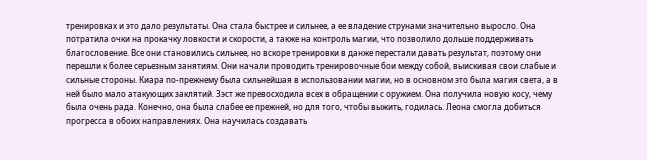тренировках и это дало результаты. Она стала быстрее и сильнее, а ее владение струнами значительно выросло. Она потратила очки на прокачку ловкости и скорости, а также на контроль магии, что позволило дольше поддерживать благословение. Все они становились сильнее, но вскоре тренировки в данже перестали давать результат, поэтому они перешли к более серьезным занятиям. Они начали проводить тренировочные бои между собой, выискивая свои слабые и сильные стороны. Киара по-прежнему была сильнейшая в использовании магии, но в основном это была магия света, а в ней было мало атакующих заклятий. Зэст же превосходила всех в обращении с оружием. Она получила новую косу, чему была очень рада. Конечно, она была слабее ее прежней, но для того, чтобы выжить, годилась. Леона смогла добиться прогресса в обоих направлениях. Она научилась создавать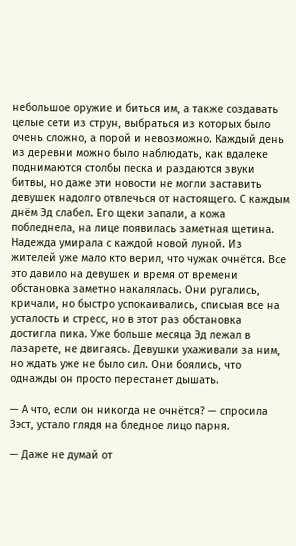небольшое оружие и биться им, а также создавать целые сети из струн, выбраться из которых было очень сложно, а порой и невозможно. Каждый день из деревни можно было наблюдать, как вдалеке поднимаются столбы песка и раздаются звуки битвы, но даже эти новости не могли заставить девушек надолго отвлечься от настоящего. С каждым днём Эд слабел. Его щеки запали, а кожа побледнела, на лице появилась заметная щетина. Надежда умирала с каждой новой луной. Из жителей уже мало кто верил, что чужак очнётся. Все это давило на девушек и время от времени обстановка заметно накалялась. Они ругались, кричали, но быстро успокаивались, списыая все на усталость и стресс, но в этот раз обстановка достигла пика. Уже больше месяца Эд лежал в лазарете, не двигаясь. Девушки ухаживали за ним, но ждать уже не было сил. Они боялись, что однажды он просто перестанет дышать.

— А что, если он никогда не очнётся? — спросила Зэст, устало глядя на бледное лицо парня.

— Даже не думай от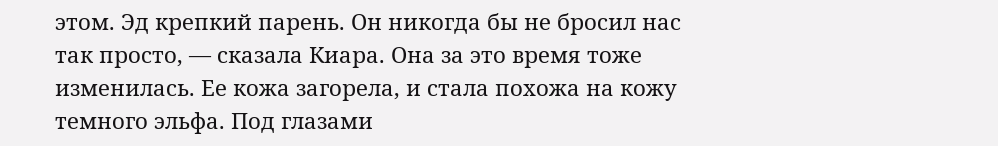этом. Эд крепкий парень. Он никогда бы не бросил нас так просто, — сказала Киара. Она за это время тоже изменилась. Ее кожа загорела, и стала похожа на кожу темного эльфа. Под глазами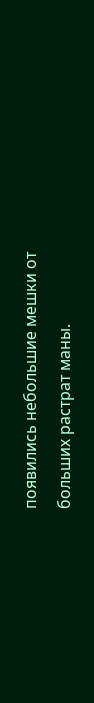появились небольшие мешки от больших растрат маны.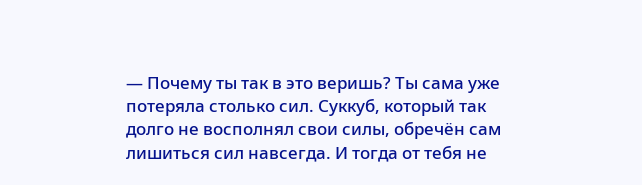— Почему ты так в это веришь? Ты сама уже потеряла столько сил. Суккуб, который так долго не восполнял свои силы, обречён сам лишиться сил навсегда. И тогда от тебя не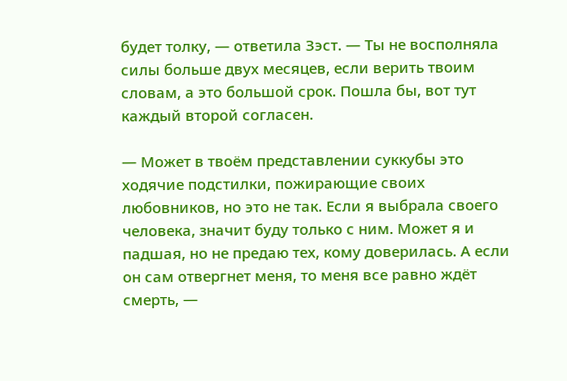будет толку, — ответила Зэст. — Ты не восполняла силы больше двух месяцев, если верить твоим словам, а это большой срок. Пошла бы, вот тут каждый второй согласен.

— Может в твоём представлении суккубы это ходячие подстилки, пожирающие своих любовников, но это не так. Если я выбрала своего человека, значит буду только с ним. Может я и падшая, но не предаю тех, кому доверилась. А если он сам отвергнет меня, то меня все равно ждёт смерть, —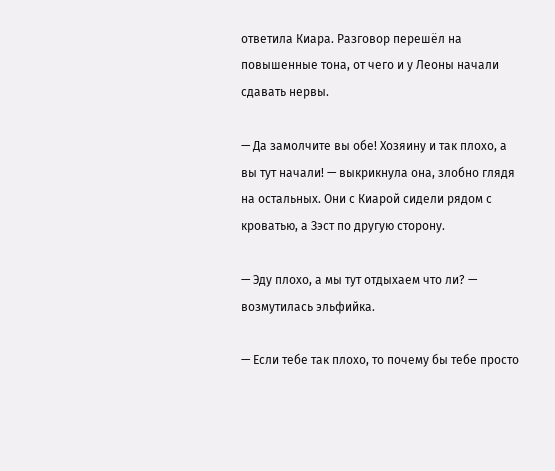ответила Киара. Разговор перешёл на повышенные тона, от чего и у Леоны начали сдавать нервы.

— Да замолчите вы обе! Хозяину и так плохо, а вы тут начали! — выкрикнула она, злобно глядя на остальных. Они с Киарой сидели рядом с кроватью, а Зэст по другую сторону.

— Эду плохо, а мы тут отдыхаем что ли? — возмутилась эльфийка.

— Если тебе так плохо, то почему бы тебе просто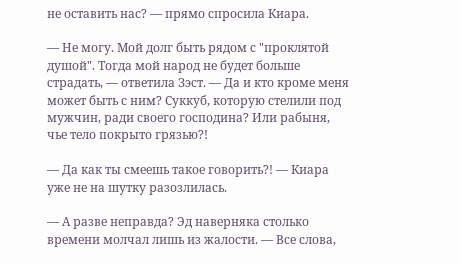не оставить нас? — прямо спросила Киара.

— Не могу. Мой долг быть рядом с "проклятой душой". Тогда мой народ не будет больше страдать, — ответила Зэст. — Да и кто кроме меня может быть с ним? Суккуб, которую стелили под мужчин, ради своего господина? Или рабыня, чье тело покрыто грязью?!

— Да как ты смеешь такое говорить?! — Киара уже не на шутку разозлилась.

— А разве неправда? Эд наверняка столько времени молчал лишь из жалости. — Все слова,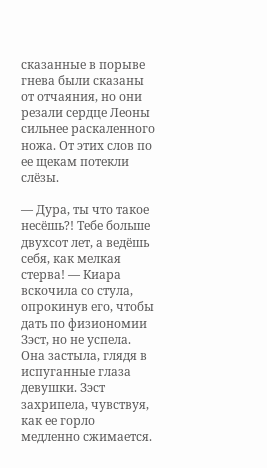сказанные в порыве гнева были сказаны от отчаяния, но они резали сердце Леоны сильнее раскаленного ножа. От этих слов по ее щекам потекли слёзы.

— Дура, ты что такое несёшь?! Тебе больше двухсот лет, а ведёшь себя, как мелкая стерва! — Киара вскочила со стула, опрокинув его, чтобы дать по физиономии Зэст, но не успела. Она застыла, глядя в испуганные глаза девушки. Зэст захрипела, чувствуя, как ее горло медленно сжимается.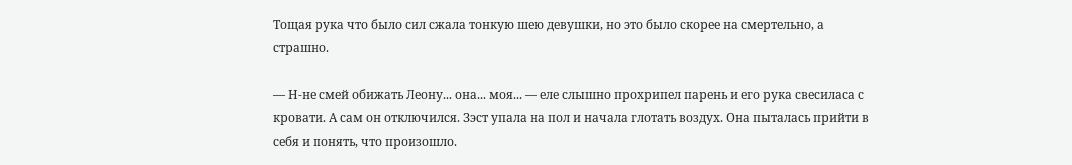Тощая рука что было сил сжала тонкую шею девушки, но это было скорее на смертельно, а страшно.

— Н-не смей обижать Леону... она... моя... — еле слышно прохрипел парень и его рука свесиласа с кровати. А сам он отключился. Зэст упала на пол и начала глотать воздух. Она пыталась прийти в себя и понять, что произошло.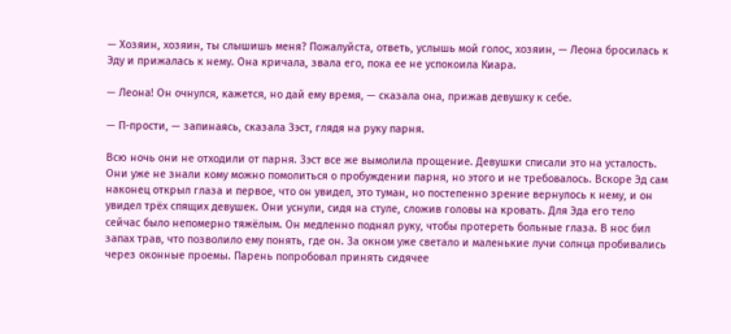— Хозяин, хозяин, ты слышишь меня? Пожалуйста, ответь, услышь мой голос, хозяин, — Леона бросилась к Эду и прижалась к нему. Она кричала, звала его, пока ее не успокоила Киара.

— Леона! Он очнулся, кажется, но дай ему время, — сказала она, прижав девушку к себе.

— П-прости, — запинаясь, сказала Зэст, глядя на руку парня.

Всю ночь они не отходили от парня. Зэст все же вымолила прощение. Девушки списали это на усталость. Они уже не знали кому можно помолиться о пробуждении парня, но этого и не требовалось. Вскоре Эд сам наконец открыл глаза и первое, что он увидел, это туман, но постепенно зрение вернулось к нему, и он увидел трёх спящих девушек. Они уснули, сидя на стуле, сложив головы на кровать. Для Эда его тело сейчас было непомерно тяжёлым. Он медленно поднял руку, чтобы протереть больные глаза. В нос бил запах трав, что позволило ему понять, где он. За окном уже светало и маленькие лучи солнца пробивались через оконные проемы. Парень попробовал принять сидячее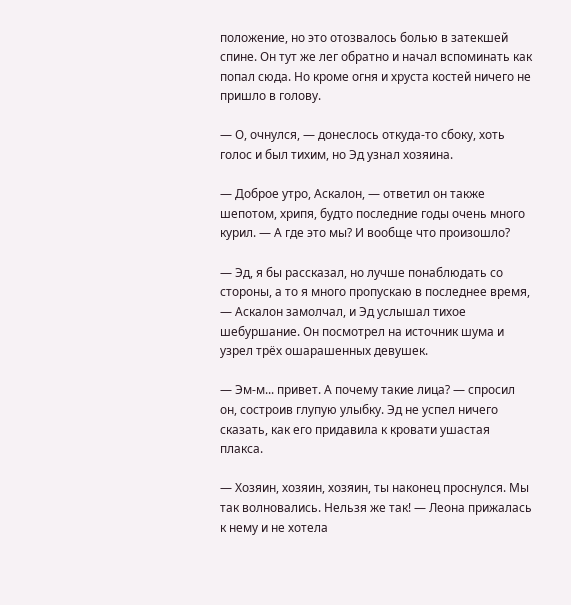положение, но это отозвалось болью в затекшей спине. Он тут же лег обратно и начал вспоминать как попал сюда. Но кроме огня и хруста костей ничего не пришло в голову.

— О, очнулся, — донеслось откуда-то сбоку, хоть голос и был тихим, но Эд узнал хозяина.

— Доброе утро, Аскалон, — ответил он также шепотом, хрипя, будто последние годы очень много курил. — А где это мы? И вообще что произошло?

— Эд, я бы рассказал, но лучше понаблюдать со стороны, а то я много пропускаю в последнее время, — Аскалон замолчал, и Эд услышал тихое шебуршание. Он посмотрел на источник шума и узрел трёх ошарашенных девушек.

— Эм-м... привет. А почему такие лица? — спросил он, состроив глупую улыбку. Эд не успел ничего сказать, как его придавила к кровати ушастая плакса.

— Хозяин, хозяин, хозяин, ты наконец проснулся. Мы так волновались. Нельзя же так! — Леона прижалась к нему и не хотела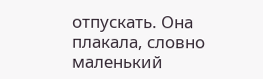отпускать. Она плакала, словно маленький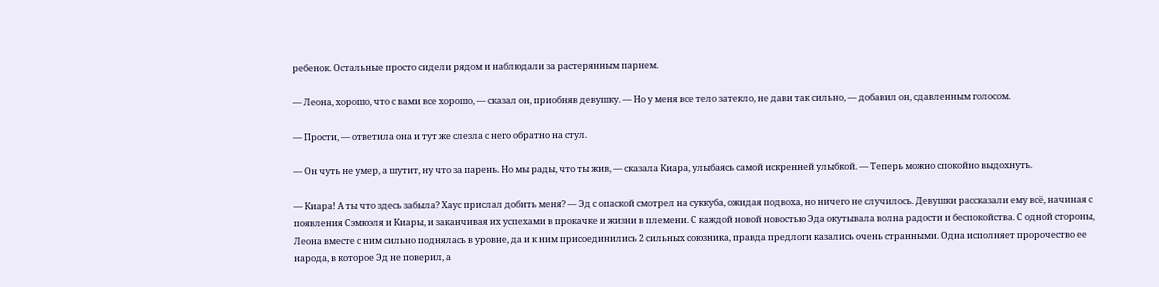ребенок. Остальные просто сидели рядом и наблюдали за растерянным парнем.

— Леона, хорошо, что с вами все хорошо, — сказал он, приобняв девушку. — Но у меня все тело затекло, не дави так сильно, — добавил он, сдавленным голосом.

— Прости, — ответила она и тут же слезла с него обратно на стул.

— Он чуть не умер, а шутит, ну что за парень. Но мы рады, что ты жив, — сказала Киара, улыбаясь самой искренней улыбкой. — Теперь можно спокойно выдохнуть.

— Киара! А ты что здесь забыла? Хаус прислал добить меня? — Эд с опаской смотрел на суккуба, ожидая подвоха, но ничего не случилось. Девушки рассказали ему всё, начиная с появления Сэмюэля и Киары, и заканчивая их успехами в прокачке и жизни в племени. С каждой новой новостью Эда окутывала волна радости и беспокойства. С одной стороны, Леона вместе с ним сильно поднялась в уровне, да и к ним присоединились 2 сильных союзника, правда предлоги казались очень странными. Одна исполняет пророчество ее народа, в которое Эд не поверил, а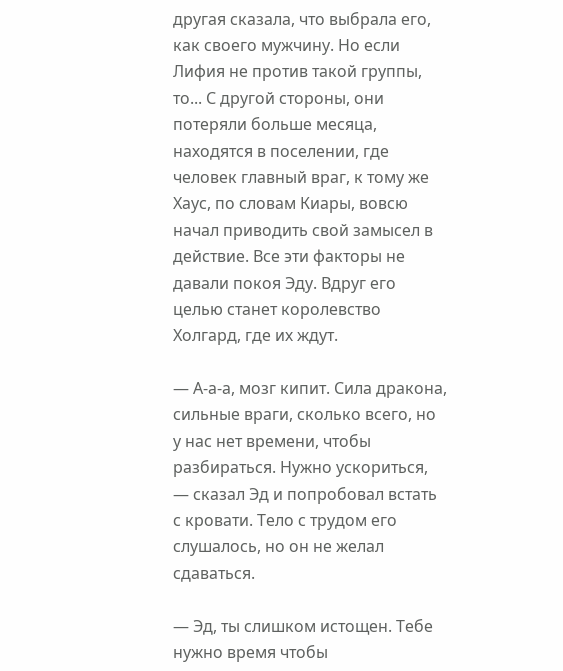другая сказала, что выбрала его, как своего мужчину. Но если Лифия не против такой группы, то... С другой стороны, они потеряли больше месяца, находятся в поселении, где человек главный враг, к тому же Хаус, по словам Киары, вовсю начал приводить свой замысел в действие. Все эти факторы не давали покоя Эду. Вдруг его целью станет королевство Холгард, где их ждут.

— А-а-а, мозг кипит. Сила дракона, сильные враги, сколько всего, но у нас нет времени, чтобы разбираться. Нужно ускориться, — сказал Эд и попробовал встать с кровати. Тело с трудом его слушалось, но он не желал сдаваться.

— Эд, ты слишком истощен. Тебе нужно время чтобы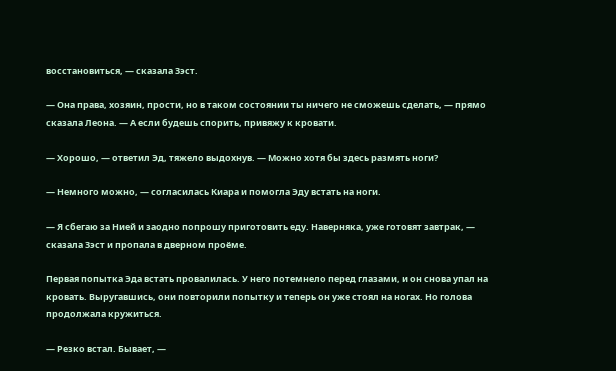восстановиться, — сказала Зэст.

— Она права, хозяин, прости, но в таком состоянии ты ничего не сможешь сделать, — прямо сказала Леона. — А если будешь спорить, привяжу к кровати.

— Хорошо, — ответил Эд, тяжело выдохнув. — Можно хотя бы здесь размять ноги?

— Немного можно, — согласилась Киара и помогла Эду встать на ноги.

— Я сбегаю за Нией и заодно попрошу приготовить еду. Наверняка, уже готовят завтрак, — сказала Зэст и пропала в дверном проёме.

Первая попытка Эда встать провалилась. У него потемнело перед глазами, и он снова упал на кровать. Выругавшись, они повторили попытку и теперь он уже стоял на ногах. Но голова продолжала кружиться.

— Резко встал. Бывает, —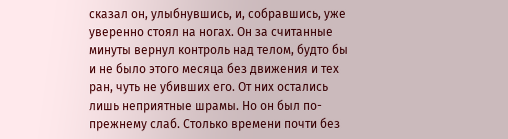сказал он, улыбнувшись, и, собравшись, уже уверенно стоял на ногах. Он за считанные минуты вернул контроль над телом, будто бы и не было этого месяца без движения и тех ран, чуть не убивших его. От них остались лишь неприятные шрамы. Но он был по-прежнему слаб. Столько времени почти без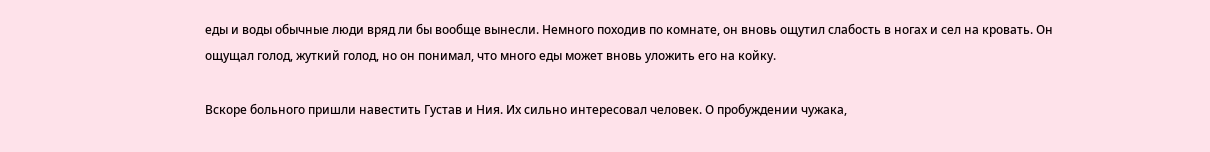еды и воды обычные люди вряд ли бы вообще вынесли. Немного походив по комнате, он вновь ощутил слабость в ногах и сел на кровать. Он ощущал голод, жуткий голод, но он понимал, что много еды может вновь уложить его на койку.

Вскоре больного пришли навестить Густав и Ния. Их сильно интересовал человек. О пробуждении чужака,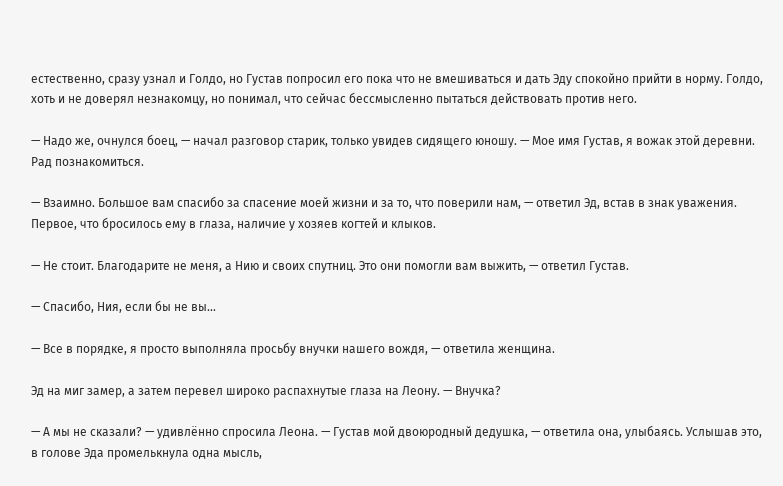естественно, сразу узнал и Голдо, но Густав попросил его пока что не вмешиваться и дать Эду спокойно прийти в норму. Голдо, хоть и не доверял незнакомцу, но понимал, что сейчас бессмысленно пытаться действовать против него.

— Надо же, очнулся боец, — начал разговор старик, только увидев сидящего юношу. — Мое имя Густав, я вожак этой деревни. Рад познакомиться.

— Взаимно. Большое вам спасибо за спасение моей жизни и за то, что поверили нам, — ответил Эд, встав в знак уважения. Первое, что бросилось ему в глаза, наличие у хозяев когтей и клыков.

— Не стоит. Благодарите не меня, а Нию и своих спутниц. Это они помогли вам выжить, — ответил Густав.

— Спасибо, Ния, если бы не вы...

— Все в порядке, я просто выполняла просьбу внучки нашего вождя, — ответила женщина.

Эд на миг замер, а затем перевел широко распахнутые глаза на Леону. — Внучка?

— А мы не сказали? — удивлённо спросила Леона. — Густав мой двоюродный дедушка, — ответила она, улыбаясь. Услышав это, в голове Эда промелькнула одна мысль,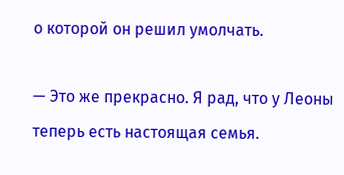о которой он решил умолчать.

— Это же прекрасно. Я рад, что у Леоны теперь есть настоящая семья.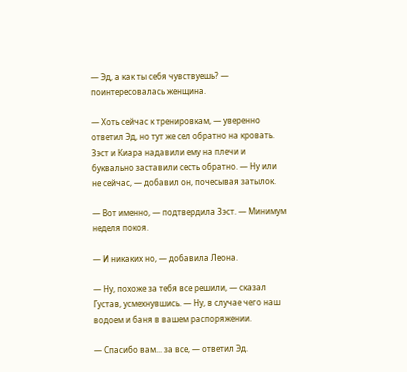— Эд, а как ты себя чувствуешь? — поинтересовалась женщина.

— Хоть сейчас к тренировкам, — уверенно ответил Эд, но тут же сел обратно на кровать. Зэст и Киара надавили ему на плечи и буквально заставили сесть обратно. — Ну или не сейчас, — добавил он, почесывая затылок.

— Вот именно, — подтвердила Зэст. — Минимум неделя покоя.

— И никаких но, — добавила Леона.

— Ну, похоже за тебя все решили, — сказал Густав, усмехнувшись. — Ну, в случае чего наш водоем и баня в вашем распоряжении.

— Спасибо вам... за все, — ответил Эд.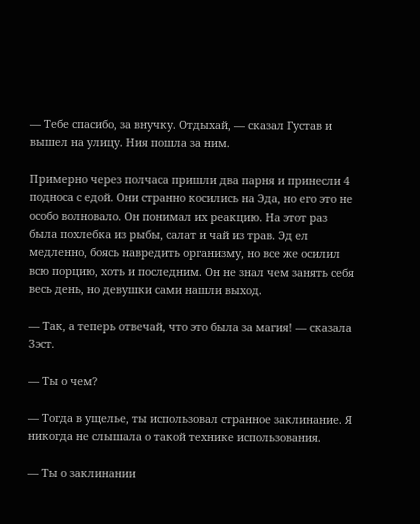— Тебе спасибо, за внучку. Отдыхай, — сказал Густав и вышел на улицу. Ния пошла за ним.

Примерно через полчаса пришли два парня и принесли 4 подноса с едой. Они странно косились на Эда, но его это не особо волновало. Он понимал их реакцию. На этот раз была похлебка из рыбы, салат и чай из трав. Эд ел медленно, боясь навредить организму, но все же осилил всю порцию, хоть и последним. Он не знал чем занять себя весь день, но девушки сами нашли выход.

— Так, а теперь отвечай, что это была за магия! — сказала Зэст.

— Ты о чем?

— Тогда в ущелье, ты использовал странное заклинание. Я никогда не слышала о такой технике использования.

— Ты о заклинании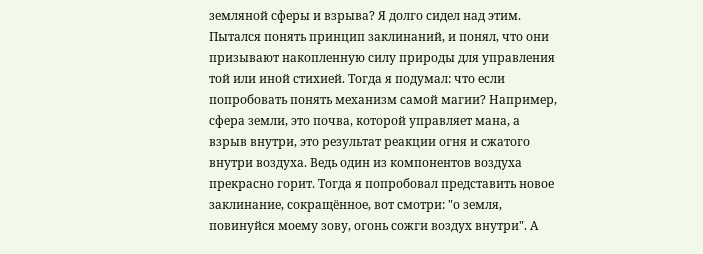земляной сферы и взрыва? Я долго сидел над этим. Пытался понять принцип заклинаний, и понял, что они призывают накопленную силу природы для управления той или иной стихией. Тогда я подумал: что если попробовать понять механизм самой магии? Например, сфера земли, это почва, которой управляет мана, а взрыв внутри, это результат реакции огня и сжатого внутри воздуха. Ведь один из компонентов воздуха прекрасно горит. Тогда я попробовал представить новое заклинание, сокращённое, вот смотри: "о земля, повинуйся моему зову, огонь сожги воздух внутри". А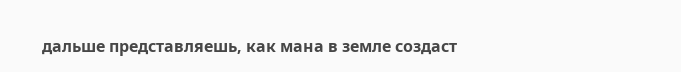дальше представляешь, как мана в земле создаст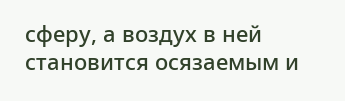сферу, а воздух в ней становится осязаемым и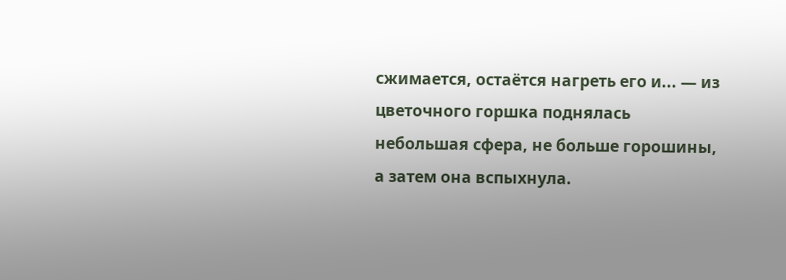сжимается, остаётся нагреть его и... — из цветочного горшка поднялась небольшая сфера, не больше горошины, а затем она вспыхнула.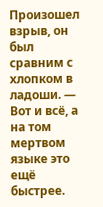Произошел взрыв, он был сравним с хлопком в ладоши. — Вот и всё, а на том мертвом языке это ещё быстрее.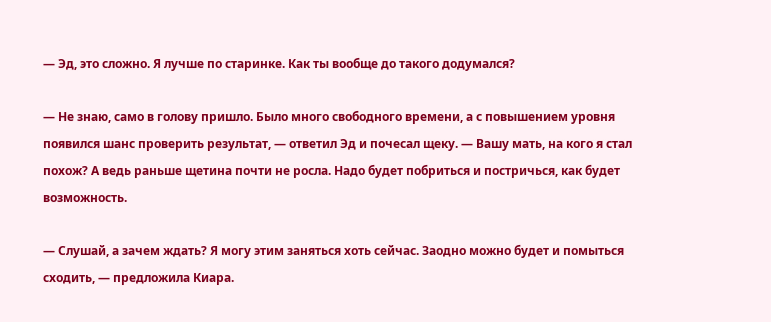— Эд, это сложно. Я лучше по старинке. Как ты вообще до такого додумался?

— Не знаю, само в голову пришло. Было много свободного времени, а с повышением уровня появился шанс проверить результат, — ответил Эд и почесал щеку. — Вашу мать, на кого я стал похож? А ведь раньше щетина почти не росла. Надо будет побриться и постричься, как будет возможность.

— Слушай, а зачем ждать? Я могу этим заняться хоть сейчас. Заодно можно будет и помыться сходить, — предложила Киара.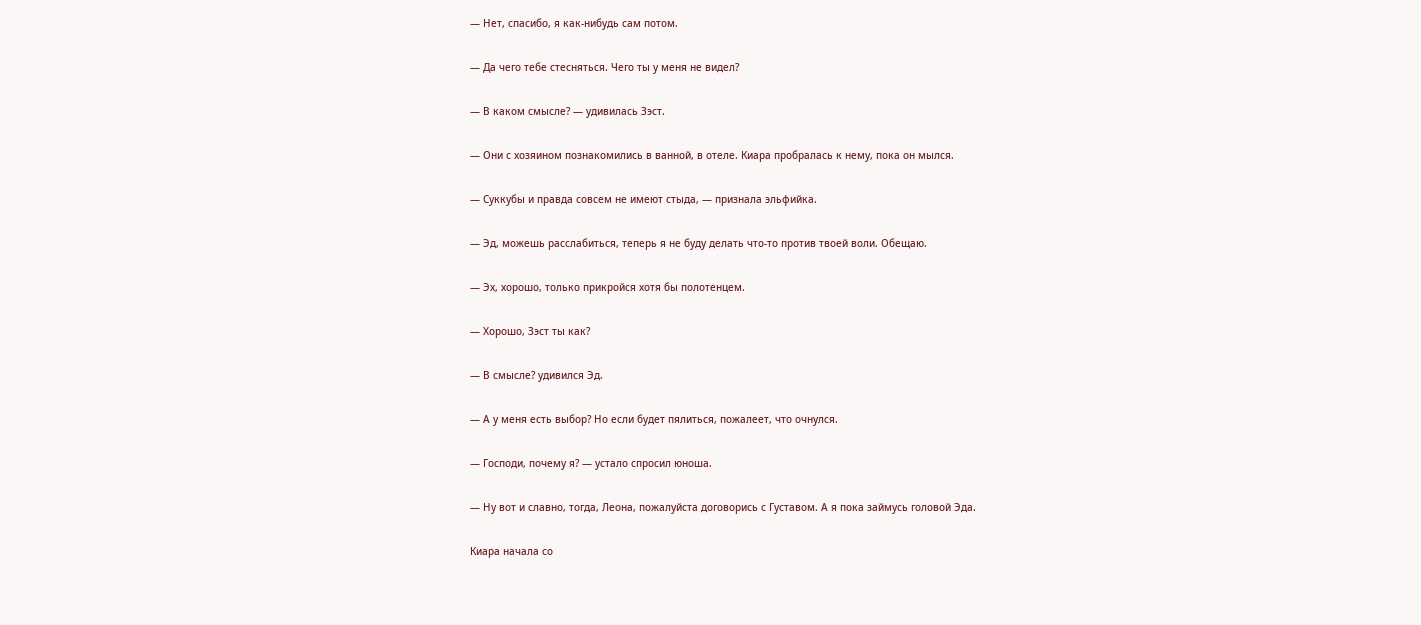— Нет, спасибо, я как-нибудь сам потом.

— Да чего тебе стесняться. Чего ты у меня не видел?

— В каком смысле? — удивилась Зэст.

— Они с хозяином познакомились в ванной, в отеле. Киара пробралась к нему, пока он мылся.

— Суккубы и правда совсем не имеют стыда, — признала эльфийка.

— Эд, можешь расслабиться, теперь я не буду делать что-то против твоей воли. Обещаю.

— Эх, хорошо, только прикройся хотя бы полотенцем.

— Хорошо, Зэст ты как?

— В смысле? удивился Эд.

— А у меня есть выбор? Но если будет пялиться, пожалеет, что очнулся.

— Господи, почему я? — устало спросил юноша.

— Ну вот и славно, тогда, Леона, пожалуйста договорись с Густавом. А я пока займусь головой Эда.

Киара начала со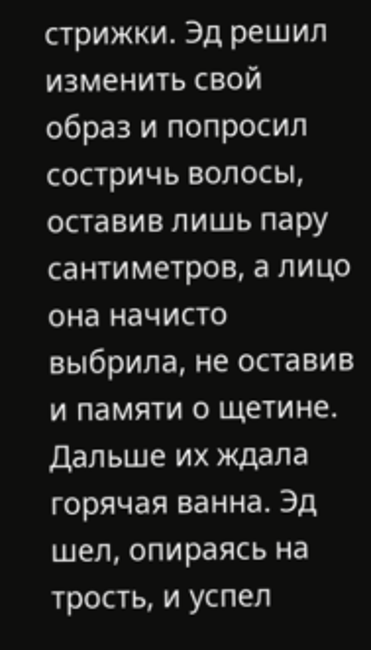стрижки. Эд решил изменить свой образ и попросил состричь волосы, оставив лишь пару сантиметров, а лицо она начисто выбрила, не оставив и памяти о щетине. Дальше их ждала горячая ванна. Эд шел, опираясь на трость, и успел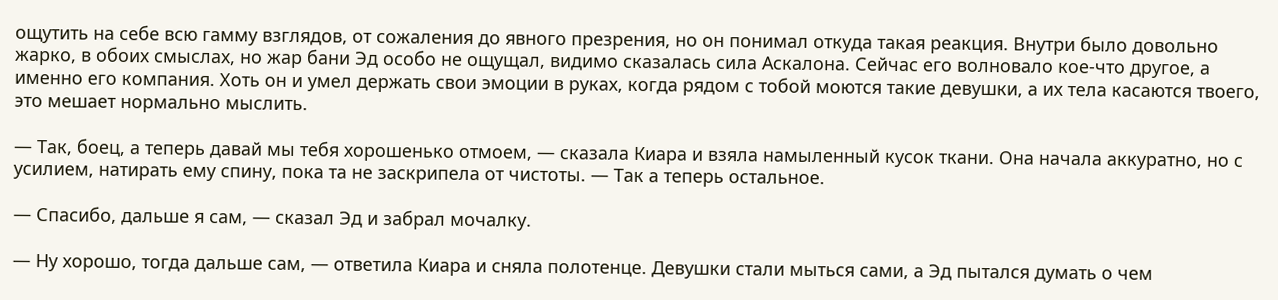ощутить на себе всю гамму взглядов, от сожаления до явного презрения, но он понимал откуда такая реакция. Внутри было довольно жарко, в обоих смыслах, но жар бани Эд особо не ощущал, видимо сказалась сила Аскалона. Сейчас его волновало кое-что другое, а именно его компания. Хоть он и умел держать свои эмоции в руках, когда рядом с тобой моются такие девушки, а их тела касаются твоего, это мешает нормально мыслить.

— Так, боец, а теперь давай мы тебя хорошенько отмоем, — сказала Киара и взяла намыленный кусок ткани. Она начала аккуратно, но с усилием, натирать ему спину, пока та не заскрипела от чистоты. — Так а теперь остальное.

— Спасибо, дальше я сам, — сказал Эд и забрал мочалку.

— Ну хорошо, тогда дальше сам, — ответила Киара и сняла полотенце. Девушки стали мыться сами, а Эд пытался думать о чем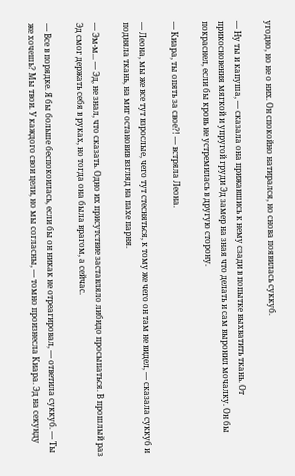угодно, но не о них. Он спокойно натирался, но снова появилась суккуб.

— Ну ты и капуша, — сказала она прижавшись к нему сзади в попытке выхватить ткань. От прикосновения мягкой и упругой груди Эд замер на зная что делать и сам выронил мочалку. Он бы покраснел, если бы кровь не устремилась в другую сторону.

— Киара, ты опять за свое?! — встряла Леона.

— Леона, мы же все тут взрослые, чего тут стесняться, к тому же чего он там не видел, — сказала суккуб и подняла ткань, на миг остановив взгляд на пахе парня.

— Эм-м... — Эд, не знал, что сказать. Одно их присутствие заставляло либидо просыпаться. В прошлый раз Эд смог держать себя в руках, но тогда она была врагом, а сейчас.

— Все в порядке. Я бы больше беспокоилась, если бы он никак не отреагировал, — ответила суккуб. — Ты же хочешь? Мы твои. У каждого свои цели, но мы согласны, — томно произнесла Киара. Эд на секунду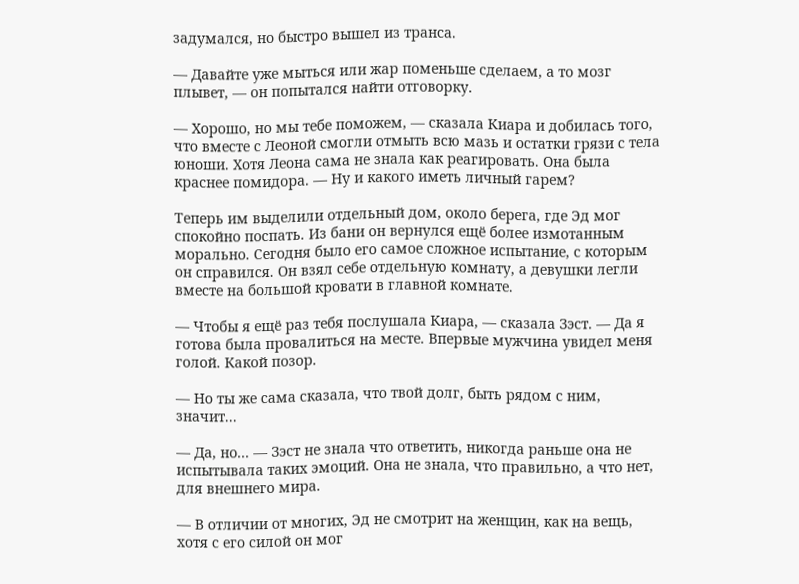задумался, но быстро вышел из транса.

— Давайте уже мыться или жар поменьше сделаем, а то мозг плывет, — он попытался найти отговорку.

— Хорошо, но мы тебе поможем, — сказала Киара и добилась того, что вместе с Леоной смогли отмыть всю мазь и остатки грязи с тела юноши. Хотя Леона сама не знала как реагировать. Она была краснее помидора. — Ну и какого иметь личный гарем?

Теперь им выделили отдельный дом, около берега, где Эд мог спокойно поспать. Из бани он вернулся ещё более измотанным морально. Сегодня было его самое сложное испытание, с которым он справился. Он взял себе отдельную комнату, а девушки легли вместе на большой кровати в главной комнате.

— Чтобы я ещё раз тебя послушала Киара, — сказала Зэст. — Да я готова была провалиться на месте. Впервые мужчина увидел меня голой. Какой позор.

— Но ты же сама сказала, что твой долг, быть рядом с ним, значит...

— Да, но... — Зэст не знала что ответить, никогда раньше она не испытывала таких эмоций. Она не знала, что правильно, а что нет, для внешнего мира.

— В отличии от многих, Эд не смотрит на женщин, как на вещь, хотя с его силой он мог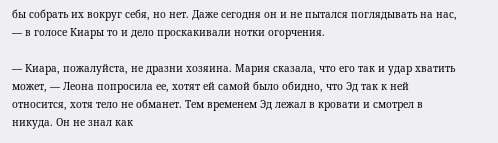бы собрать их вокруг себя, но нет. Даже сегодня он и не пытался поглядывать на нас, — в голосе Киары то и дело проскакивали нотки огорчения.

— Киара, пожалуйста, не дразни хозяина. Мария сказала, что его так и удар хватить может, — Леона попросила ее, хотят ей самой было обидно, что Эд так к ней относится, хотя тело не обманет. Тем временем Эд лежал в кровати и смотрел в никуда. Он не знал как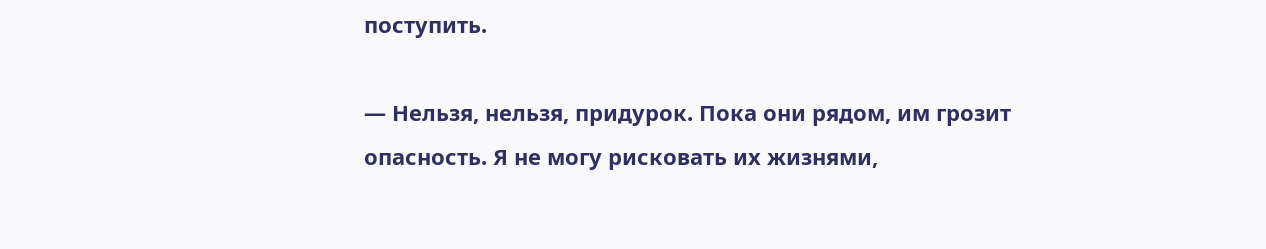поступить.

— Нельзя, нельзя, придурок. Пока они рядом, им грозит опасность. Я не могу рисковать их жизнями,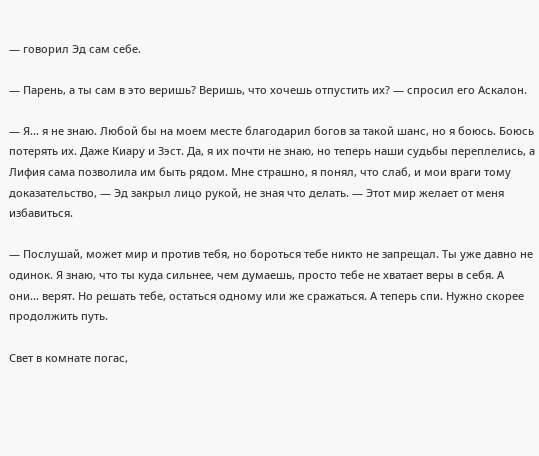— говорил Эд сам себе.

— Парень, а ты сам в это веришь? Веришь, что хочешь отпустить их? — спросил его Аскалон.

— Я... я не знаю. Любой бы на моем месте благодарил богов за такой шанс, но я боюсь. Боюсь потерять их. Даже Киару и Зэст. Да, я их почти не знаю, но теперь наши судьбы переплелись, а Лифия сама позволила им быть рядом. Мне страшно, я понял, что слаб, и мои враги тому доказательство, — Эд закрыл лицо рукой, не зная что делать. — Этот мир желает от меня избавиться.

— Послушай, может мир и против тебя, но бороться тебе никто не запрещал. Ты уже давно не одинок. Я знаю, что ты куда сильнее, чем думаешь, просто тебе не хватает веры в себя. А они... верят. Но решать тебе, остаться одному или же сражаться. А теперь спи. Нужно скорее продолжить путь.

Свет в комнате погас,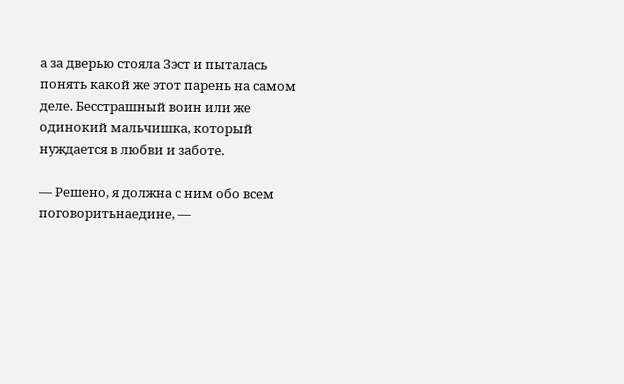а за дверью стояла Зэст и пыталась понять какой же этот парень на самом деле. Бесстрашный воин или же одинокий мальчишка, который нуждается в любви и заботе.

— Решено, я должна с ним обо всем поговоритьнаедине, —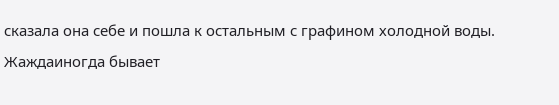сказала она себе и пошла к остальным с графином холодной воды. Жаждаиногда бывает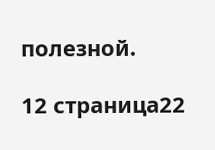полезной.

12 страница22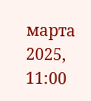марта 2025, 11:00